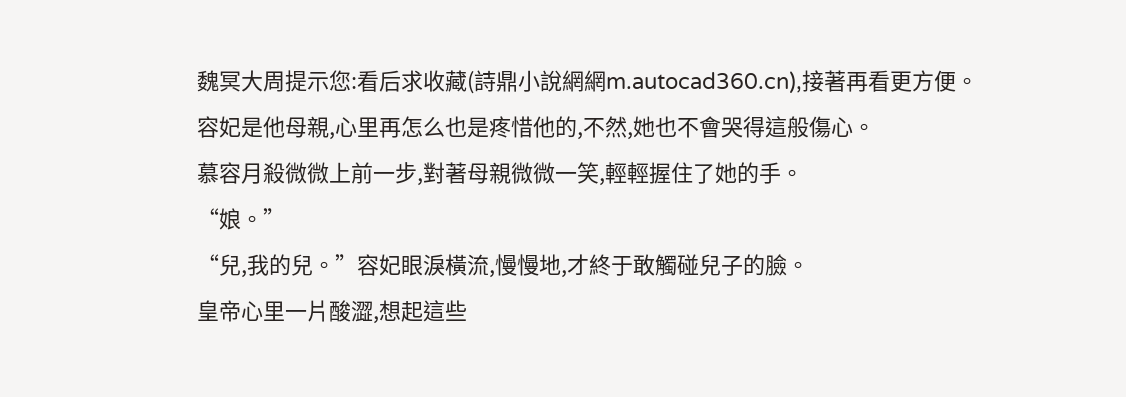魏冥大周提示您:看后求收藏(詩鼎小說網網m.autocad360.cn),接著再看更方便。
容妃是他母親,心里再怎么也是疼惜他的,不然,她也不會哭得這般傷心。
慕容月殺微微上前一步,對著母親微微一笑,輕輕握住了她的手。
“娘。”
“兒,我的兒。”容妃眼淚橫流,慢慢地,才終于敢觸碰兒子的臉。
皇帝心里一片酸澀,想起這些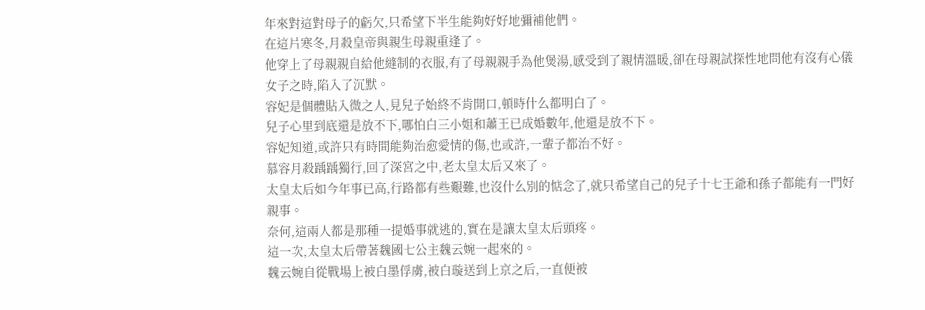年來對這對母子的虧欠,只希望下半生能夠好好地彌補他們。
在這片寒冬,月殺皇帝與親生母親重逢了。
他穿上了母親親自給他縫制的衣服,有了母親親手為他煲湯,感受到了親情溫暖,卻在母親試探性地問他有沒有心儀女子之時,陷入了沉默。
容妃是個體貼入微之人,見兒子始終不肯開口,頓時什么都明白了。
兒子心里到底還是放不下,哪怕白三小姐和蕭王已成婚數年,他還是放不下。
容妃知道,或許只有時間能夠治愈愛情的傷,也或許,一輩子都治不好。
慕容月殺踽踽獨行,回了深宮之中,老太皇太后又來了。
太皇太后如今年事已高,行路都有些艱難,也沒什么別的惦念了,就只希望自己的兒子十七王爺和孫子都能有一門好親事。
奈何,這兩人都是那種一提婚事就逃的,實在是讓太皇太后頭疼。
這一次,太皇太后帶著魏國七公主魏云婉一起來的。
魏云婉自從戰場上被白墨俘虜,被白璇送到上京之后,一直便被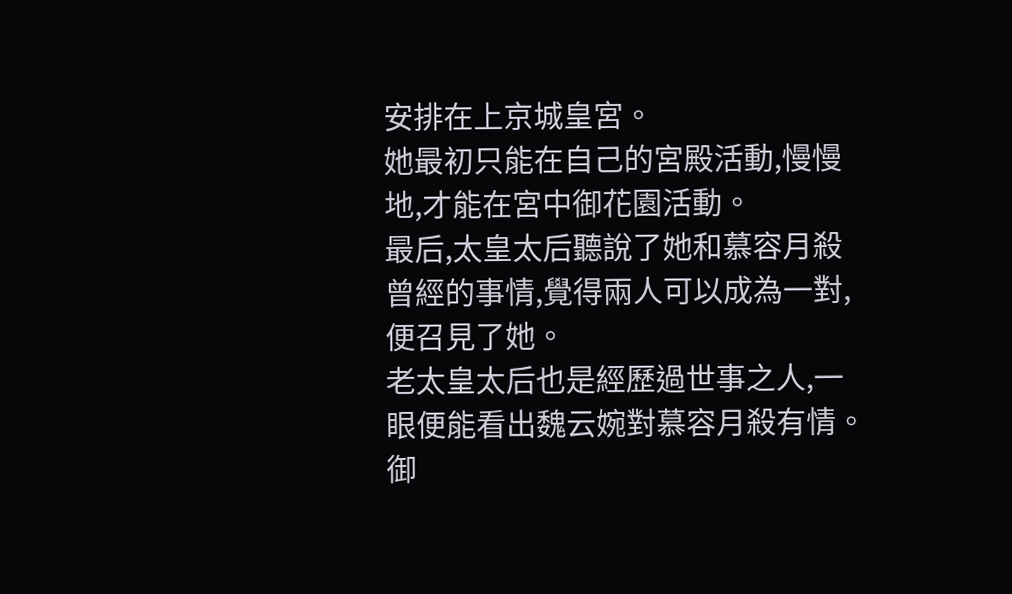安排在上京城皇宮。
她最初只能在自己的宮殿活動,慢慢地,才能在宮中御花園活動。
最后,太皇太后聽說了她和慕容月殺曾經的事情,覺得兩人可以成為一對,便召見了她。
老太皇太后也是經歷過世事之人,一眼便能看出魏云婉對慕容月殺有情。
御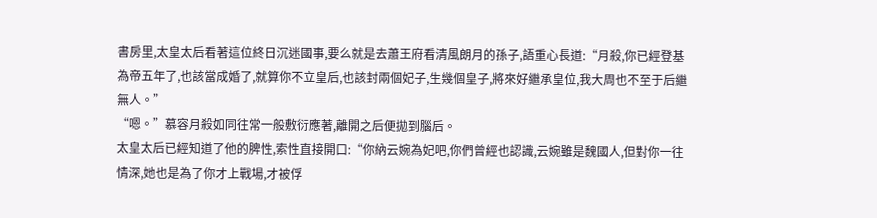書房里,太皇太后看著這位終日沉迷國事,要么就是去蕭王府看清風朗月的孫子,語重心長道:“月殺,你已經登基為帝五年了,也該當成婚了,就算你不立皇后,也該封兩個妃子,生幾個皇子,將來好繼承皇位,我大周也不至于后繼無人。”
“嗯。”慕容月殺如同往常一般敷衍應著,離開之后便拋到腦后。
太皇太后已經知道了他的脾性,索性直接開口:“你納云婉為妃吧,你們曾經也認識,云婉雖是魏國人,但對你一往情深,她也是為了你才上戰場,才被俘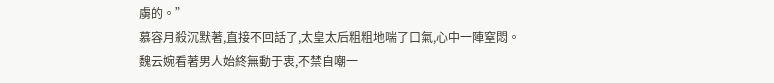虜的。”
慕容月殺沉默著,直接不回話了,太皇太后粗粗地喘了口氣,心中一陣窒悶。
魏云婉看著男人始終無動于衷,不禁自嘲一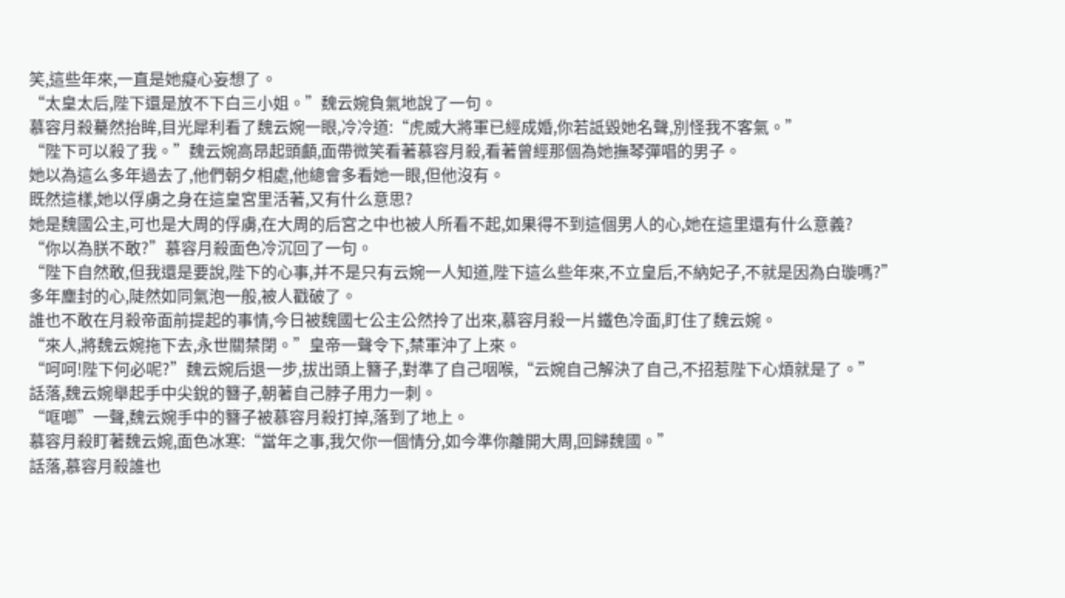笑,這些年來,一直是她癡心妄想了。
“太皇太后,陛下還是放不下白三小姐。”魏云婉負氣地說了一句。
慕容月殺驀然抬眸,目光犀利看了魏云婉一眼,冷冷道:“虎威大將軍已經成婚,你若詆毀她名聲,別怪我不客氣。”
“陛下可以殺了我。”魏云婉高昂起頭顱,面帶微笑看著慕容月殺,看著曾經那個為她撫琴彈唱的男子。
她以為這么多年過去了,他們朝夕相處,他總會多看她一眼,但他沒有。
既然這樣,她以俘虜之身在這皇宮里活著,又有什么意思?
她是魏國公主,可也是大周的俘虜,在大周的后宮之中也被人所看不起,如果得不到這個男人的心,她在這里還有什么意義?
“你以為朕不敢?”慕容月殺面色冷沉回了一句。
“陛下自然敢,但我還是要說,陛下的心事,并不是只有云婉一人知道,陛下這么些年來,不立皇后,不納妃子,不就是因為白璇嗎?”
多年塵封的心,陡然如同氣泡一般,被人戳破了。
誰也不敢在月殺帝面前提起的事情,今日被魏國七公主公然拎了出來,慕容月殺一片鐵色冷面,盯住了魏云婉。
“來人,將魏云婉拖下去,永世關禁閉。”皇帝一聲令下,禁軍沖了上來。
“呵呵!陛下何必呢?”魏云婉后退一步,拔出頭上簪子,對準了自己咽喉,“云婉自己解決了自己,不招惹陛下心煩就是了。”
話落,魏云婉舉起手中尖銳的簪子,朝著自己脖子用力一刺。
“哐啷”一聲,魏云婉手中的簪子被慕容月殺打掉,落到了地上。
慕容月殺盯著魏云婉,面色冰寒:“當年之事,我欠你一個情分,如今準你離開大周,回歸魏國。”
話落,慕容月殺誰也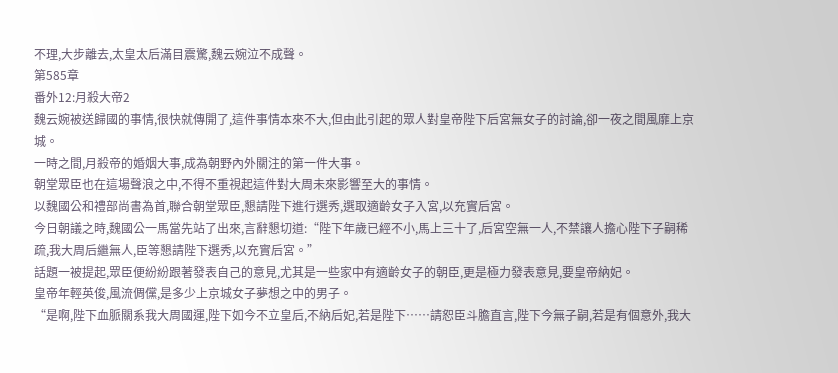不理,大步離去,太皇太后滿目震驚,魏云婉泣不成聲。
第585章
番外12:月殺大帝2
魏云婉被送歸國的事情,很快就傳開了,這件事情本來不大,但由此引起的眾人對皇帝陛下后宮無女子的討論,卻一夜之間風靡上京城。
一時之間,月殺帝的婚姻大事,成為朝野內外關注的第一件大事。
朝堂眾臣也在這場聲浪之中,不得不重視起這件對大周未來影響至大的事情。
以魏國公和禮部尚書為首,聯合朝堂眾臣,懇請陛下進行選秀,選取適齡女子入宮,以充實后宮。
今日朝議之時,魏國公一馬當先站了出來,言辭懇切道:“陛下年歲已經不小,馬上三十了,后宮空無一人,不禁讓人擔心陛下子嗣稀疏,我大周后繼無人,臣等懇請陛下選秀,以充實后宮。”
話題一被提起,眾臣便紛紛跟著發表自己的意見,尤其是一些家中有適齡女子的朝臣,更是極力發表意見,要皇帝納妃。
皇帝年輕英俊,風流倜儻,是多少上京城女子夢想之中的男子。
“是啊,陛下血脈關系我大周國運,陛下如今不立皇后,不納后妃,若是陛下……請恕臣斗膽直言,陛下今無子嗣,若是有個意外,我大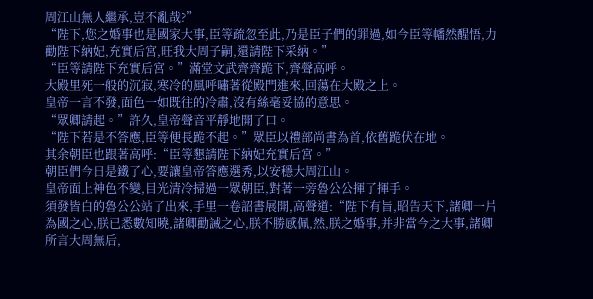周江山無人繼承,豈不亂哉?”
“陛下,您之婚事也是國家大事,臣等疏忽至此,乃是臣子們的罪過,如今臣等幡然醒悟,力勸陛下納妃,充實后宮,旺我大周子嗣,還請陛下采納。”
“臣等請陛下充實后宮。”滿堂文武齊齊跪下,齊聲高呼。
大殿里死一般的沉寂,寒冷的風呼嘯著從殿門進來,回蕩在大殿之上。
皇帝一言不發,面色一如既往的冷肅,沒有絲毫妥協的意思。
“眾卿請起。”許久,皇帝聲音平靜地開了口。
“陛下若是不答應,臣等便長跪不起。”眾臣以禮部尚書為首,依舊跪伏在地。
其余朝臣也跟著高呼:“臣等懇請陛下納妃充實后宮。”
朝臣們今日是鐵了心,要讓皇帝答應選秀,以安穩大周江山。
皇帝面上神色不變,目光清冷掃過一眾朝臣,對著一旁魯公公揮了揮手。
須發皆白的魯公公站了出來,手里一卷詔書展開,高聲道:“陛下有旨,昭告天下,諸卿一片為國之心,朕已悉數知曉,諸卿勸誡之心,朕不勝感佩,然,朕之婚事,并非當今之大事,諸卿所言大周無后,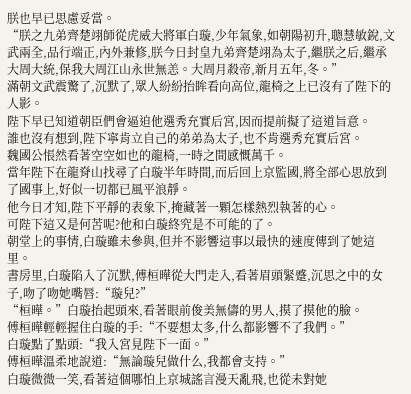朕也早已思慮妥當。
“朕之九弟齊楚翊師從虎威大將軍白璇,少年氣象,如朝陽初升,聰慧敏銳,文武兩全,品行端正,內外兼修,朕今日封皇九弟齊楚翊為太子,繼朕之后,繼承大周大統,保我大周江山永世無恙。大周月殺帝,新月五年,冬。”
滿朝文武震驚了,沉默了,眾人紛紛抬眸看向高位,龍椅之上已沒有了陛下的人影。
陛下早已知道朝臣們會逼迫他選秀充實后宮,因而提前擬了這道旨意。
誰也沒有想到,陛下寧肯立自己的弟弟為太子,也不肯選秀充實后宮。
魏國公悵然看著空空如也的龍椅,一時之間感慨萬千。
當年陛下在龍脊山找尋了白璇半年時間,而后回上京監國,將全部心思放到了國事上,好似一切都已風平浪靜。
他今日才知,陛下平靜的表象下,掩藏著一顆怎樣熱烈執著的心。
可陛下這又是何苦呢?他和白璇終究是不可能的了。
朝堂上的事情,白璇雖未參與,但并不影響這事以最快的速度傳到了她這里。
書房里,白璇陷入了沉默,傅桓曄從大門走入,看著眉頭緊蹙,沉思之中的女子,吻了吻她嘴唇:“璇兒?”
“桓曄。”白璇抬起頭來,看著眼前俊美無儔的男人,摸了摸他的臉。
傅桓曄輕輕握住白璇的手:“不要想太多,什么都影響不了我們。”
白璇點了點頭:“我入宮見陛下一面。”
傅桓曄溫柔地說道:“無論璇兒做什么,我都會支持。”
白璇微微一笑,看著這個哪怕上京城謠言漫天亂飛,也從未對她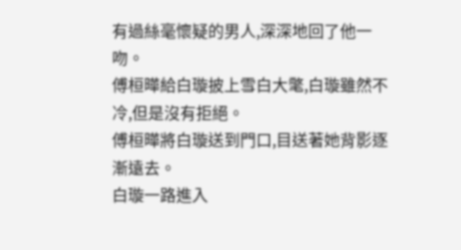有過絲毫懷疑的男人,深深地回了他一吻。
傅桓曄給白璇披上雪白大氅,白璇雖然不冷,但是沒有拒絕。
傅桓曄將白璇送到門口,目送著她背影逐漸遠去。
白璇一路進入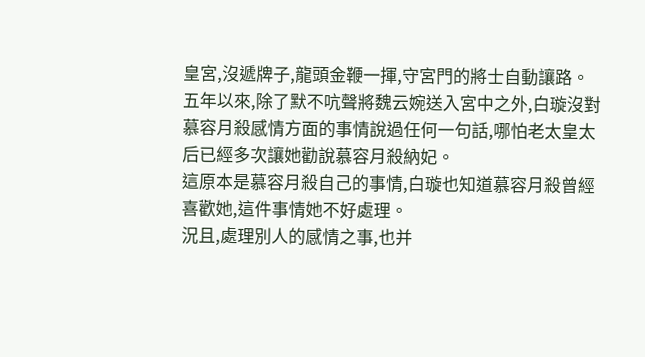皇宮,沒遞牌子,龍頭金鞭一揮,守宮門的將士自動讓路。
五年以來,除了默不吭聲將魏云婉送入宮中之外,白璇沒對慕容月殺感情方面的事情說過任何一句話,哪怕老太皇太后已經多次讓她勸說慕容月殺納妃。
這原本是慕容月殺自己的事情,白璇也知道慕容月殺曾經喜歡她,這件事情她不好處理。
況且,處理別人的感情之事,也并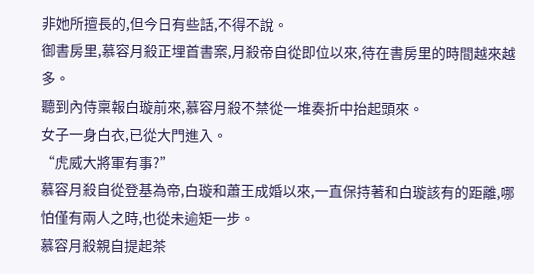非她所擅長的,但今日有些話,不得不說。
御書房里,慕容月殺正埋首書案,月殺帝自從即位以來,待在書房里的時間越來越多。
聽到內侍稟報白璇前來,慕容月殺不禁從一堆奏折中抬起頭來。
女子一身白衣,已從大門進入。
“虎威大將軍有事?”
慕容月殺自從登基為帝,白璇和蕭王成婚以來,一直保持著和白璇該有的距離,哪怕僅有兩人之時,也從未逾矩一步。
慕容月殺親自提起茶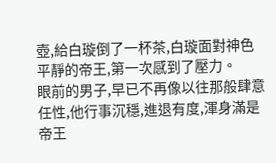壺,給白璇倒了一杯茶,白璇面對神色平靜的帝王,第一次感到了壓力。
眼前的男子,早已不再像以往那般肆意任性,他行事沉穩,進退有度,渾身滿是帝王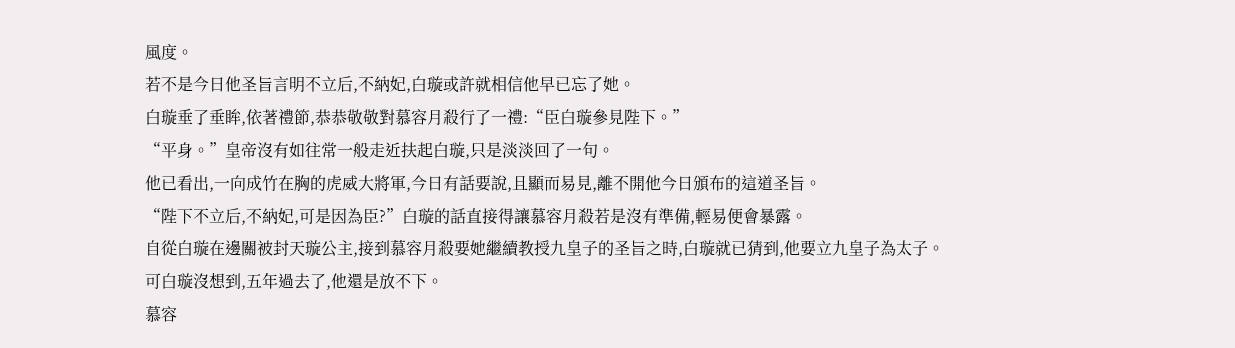風度。
若不是今日他圣旨言明不立后,不納妃,白璇或許就相信他早已忘了她。
白璇垂了垂眸,依著禮節,恭恭敬敬對慕容月殺行了一禮:“臣白璇參見陛下。”
“平身。”皇帝沒有如往常一般走近扶起白璇,只是淡淡回了一句。
他已看出,一向成竹在胸的虎威大將軍,今日有話要說,且顯而易見,離不開他今日頒布的這道圣旨。
“陛下不立后,不納妃,可是因為臣?”白璇的話直接得讓慕容月殺若是沒有準備,輕易便會暴露。
自從白璇在邊關被封天璇公主,接到慕容月殺要她繼續教授九皇子的圣旨之時,白璇就已猜到,他要立九皇子為太子。
可白璇沒想到,五年過去了,他還是放不下。
慕容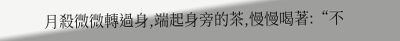月殺微微轉過身,端起身旁的茶,慢慢喝著:“不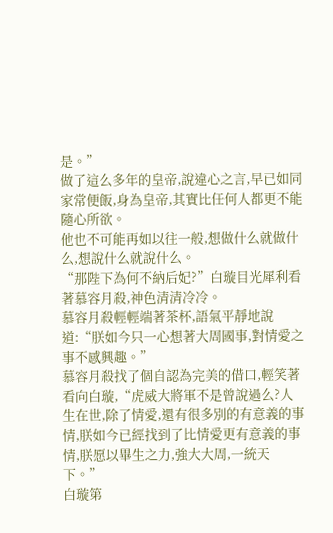是。”
做了這么多年的皇帝,說違心之言,早已如同家常便飯,身為皇帝,其實比任何人都更不能隨心所欲。
他也不可能再如以往一般,想做什么就做什么,想說什么就說什么。
“那陛下為何不納后妃?”白璇目光犀利看著慕容月殺,神色清清冷冷。
慕容月殺輕輕端著茶杯,語氣平靜地說道:“朕如今只一心想著大周國事,對情愛之事不感興趣。”
慕容月殺找了個自認為完美的借口,輕笑著看向白璇,“虎威大將軍不是曾說過么?人生在世,除了情愛,還有很多別的有意義的事情,朕如今已經找到了比情愛更有意義的事情,朕愿以畢生之力,強大大周,一統天下。”
白璇第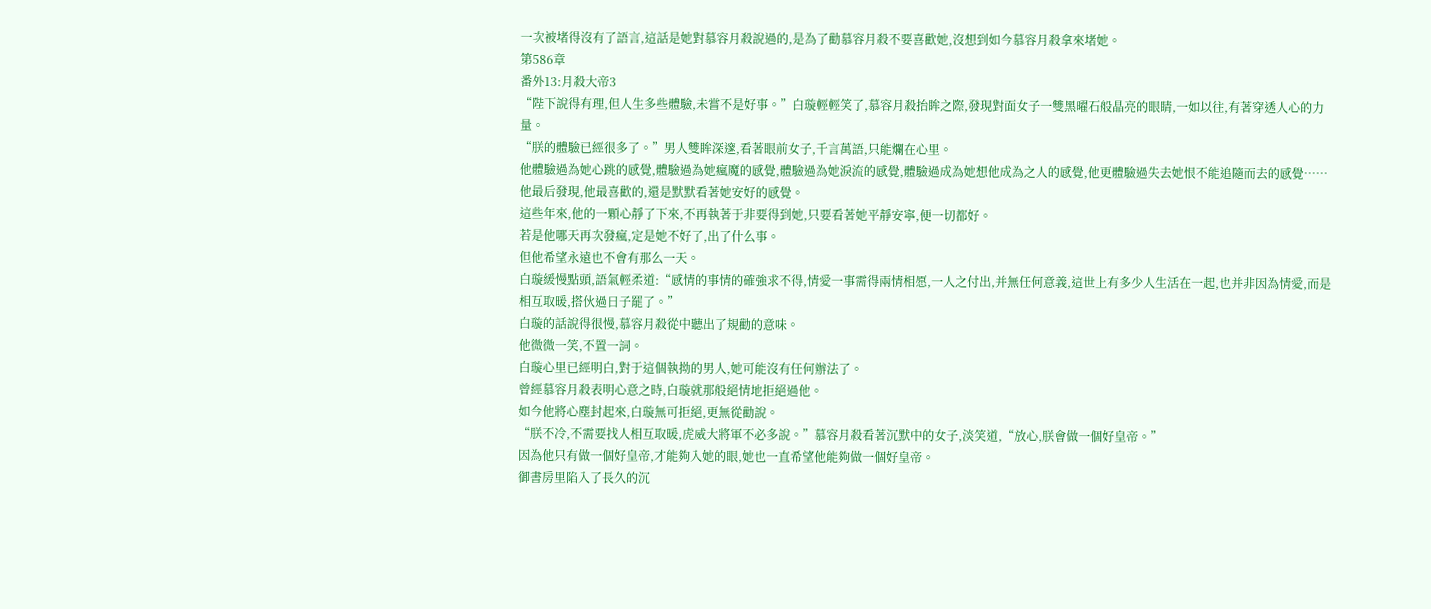一次被堵得沒有了語言,這話是她對慕容月殺說過的,是為了勸慕容月殺不要喜歡她,沒想到如今慕容月殺拿來堵她。
第586章
番外13:月殺大帝3
“陛下說得有理,但人生多些體驗,未嘗不是好事。”白璇輕輕笑了,慕容月殺抬眸之際,發現對面女子一雙黑曜石般晶亮的眼睛,一如以往,有著穿透人心的力量。
“朕的體驗已經很多了。”男人雙眸深邃,看著眼前女子,千言萬語,只能爛在心里。
他體驗過為她心跳的感覺,體驗過為她瘋魔的感覺,體驗過為她淚流的感覺,體驗過成為她想他成為之人的感覺,他更體驗過失去她恨不能追隨而去的感覺……
他最后發現,他最喜歡的,還是默默看著她安好的感覺。
這些年來,他的一顆心靜了下來,不再執著于非要得到她,只要看著她平靜安寧,便一切都好。
若是他哪天再次發瘋,定是她不好了,出了什么事。
但他希望永遠也不會有那么一天。
白璇緩慢點頭,語氣輕柔道:“感情的事情的確強求不得,情愛一事需得兩情相愿,一人之付出,并無任何意義,這世上有多少人生活在一起,也并非因為情愛,而是相互取暖,搭伙過日子罷了。”
白璇的話說得很慢,慕容月殺從中聽出了規勸的意味。
他微微一笑,不置一詞。
白璇心里已經明白,對于這個執拗的男人,她可能沒有任何辦法了。
曾經慕容月殺表明心意之時,白璇就那般絕情地拒絕過他。
如今他將心塵封起來,白璇無可拒絕,更無從勸說。
“朕不冷,不需要找人相互取暖,虎威大將軍不必多說。”慕容月殺看著沉默中的女子,淡笑道,“放心,朕會做一個好皇帝。”
因為他只有做一個好皇帝,才能夠入她的眼,她也一直希望他能夠做一個好皇帝。
御書房里陷入了長久的沉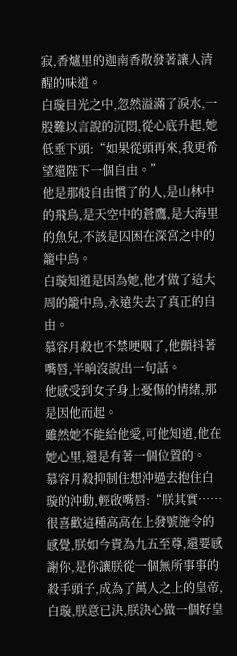寂,香爐里的迦南香散發著讓人清醒的味道。
白璇目光之中,忽然溢滿了淚水,一股難以言說的沉悶,從心底升起,她低垂下頭:“如果從頭再來,我更希望還陛下一個自由。”
他是那般自由慣了的人,是山林中的飛鳥,是天空中的蒼鷹,是大海里的魚兒,不該是囚困在深宮之中的籠中鳥。
白璇知道是因為她,他才做了這大周的籠中鳥,永遠失去了真正的自由。
慕容月殺也不禁哽咽了,他顫抖著嘴唇,半晌沒說出一句話。
他感受到女子身上憂傷的情緒,那是因他而起。
雖然她不能給他愛,可他知道,他在她心里,還是有著一個位置的。
慕容月殺抑制住想沖過去抱住白璇的沖動,輕啟嘴唇:“朕其實……很喜歡這種高高在上發號施令的感覺,朕如今貴為九五至尊,還要感謝你,是你讓朕從一個無所事事的殺手頭子,成為了萬人之上的皇帝,白璇,朕意已決,朕決心做一個好皇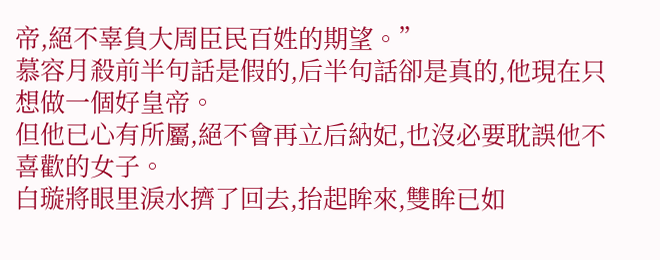帝,絕不辜負大周臣民百姓的期望。”
慕容月殺前半句話是假的,后半句話卻是真的,他現在只想做一個好皇帝。
但他已心有所屬,絕不會再立后納妃,也沒必要耽誤他不喜歡的女子。
白璇將眼里淚水擠了回去,抬起眸來,雙眸已如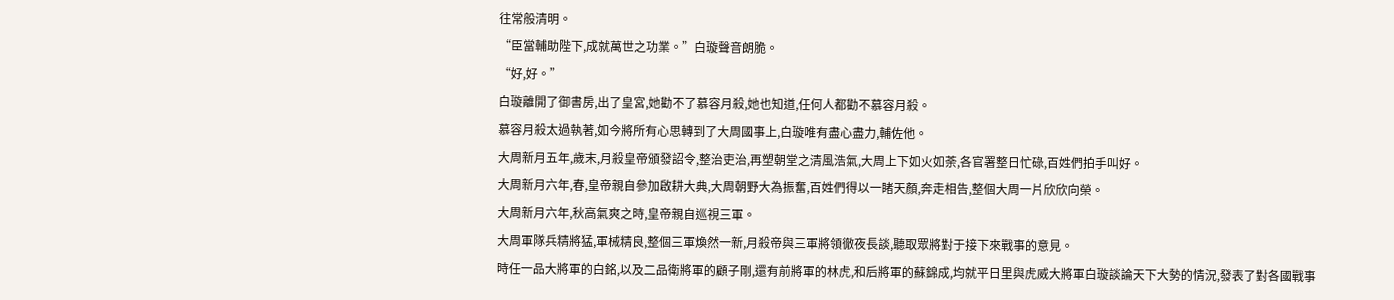往常般清明。
“臣當輔助陛下,成就萬世之功業。”白璇聲音朗脆。
“好,好。”
白璇離開了御書房,出了皇宮,她勸不了慕容月殺,她也知道,任何人都勸不慕容月殺。
慕容月殺太過執著,如今將所有心思轉到了大周國事上,白璇唯有盡心盡力,輔佐他。
大周新月五年,歲末,月殺皇帝頒發詔令,整治吏治,再塑朝堂之清風浩氣,大周上下如火如荼,各官署整日忙碌,百姓們拍手叫好。
大周新月六年,春,皇帝親自參加啟耕大典,大周朝野大為振奮,百姓們得以一睹天顏,奔走相告,整個大周一片欣欣向榮。
大周新月六年,秋高氣爽之時,皇帝親自巡視三軍。
大周軍隊兵精將猛,軍械精良,整個三軍煥然一新,月殺帝與三軍將領徹夜長談,聽取眾將對于接下來戰事的意見。
時任一品大將軍的白銘,以及二品衛將軍的顧子剛,還有前將軍的林虎,和后將軍的蘇錦成,均就平日里與虎威大將軍白璇談論天下大勢的情況,發表了對各國戰事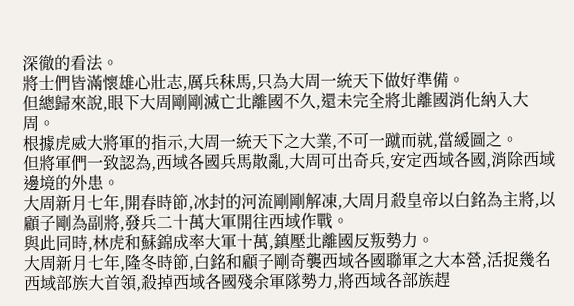深徹的看法。
將士們皆滿懷雄心壯志,厲兵秣馬,只為大周一統天下做好準備。
但總歸來說,眼下大周剛剛滅亡北離國不久,還未完全將北離國消化納入大周。
根據虎威大將軍的指示,大周一統天下之大業,不可一蹴而就,當緩圖之。
但將軍們一致認為,西域各國兵馬散亂,大周可出奇兵,安定西域各國,消除西域邊境的外患。
大周新月七年,開春時節,冰封的河流剛剛解凍,大周月殺皇帝以白銘為主將,以顧子剛為副將,發兵二十萬大軍開往西域作戰。
與此同時,林虎和蘇錦成率大軍十萬,鎮壓北離國反叛勢力。
大周新月七年,隆冬時節,白銘和顧子剛奇襲西域各國聯軍之大本營,活捉幾名西域部族大首領,殺掉西域各國殘余軍隊勢力,將西域各部族趕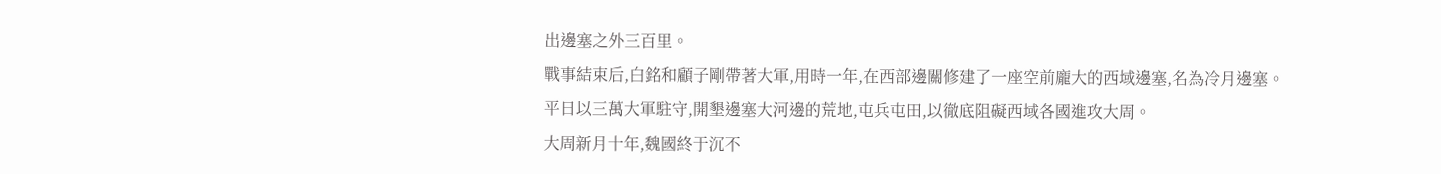出邊塞之外三百里。
戰事結束后,白銘和顧子剛帶著大軍,用時一年,在西部邊關修建了一座空前龐大的西域邊塞,名為冷月邊塞。
平日以三萬大軍駐守,開墾邊塞大河邊的荒地,屯兵屯田,以徹底阻礙西域各國進攻大周。
大周新月十年,魏國終于沉不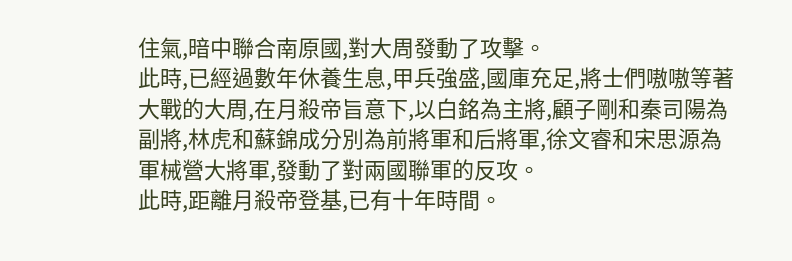住氣,暗中聯合南原國,對大周發動了攻擊。
此時,已經過數年休養生息,甲兵強盛,國庫充足,將士們嗷嗷等著大戰的大周,在月殺帝旨意下,以白銘為主將,顧子剛和秦司陽為副將,林虎和蘇錦成分別為前將軍和后將軍,徐文睿和宋思源為軍械營大將軍,發動了對兩國聯軍的反攻。
此時,距離月殺帝登基,已有十年時間。